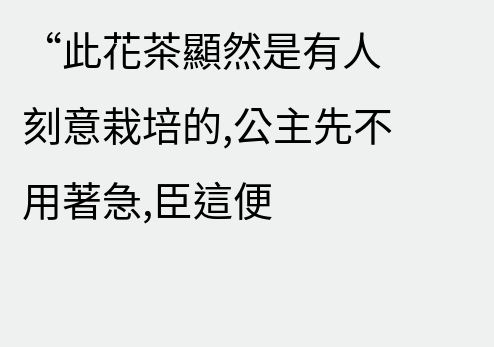“此花茶顯然是有人刻意栽培的,公主先不用著急,臣這便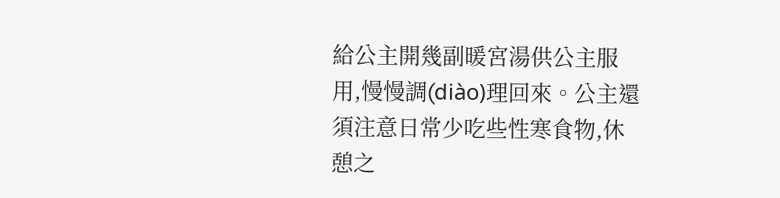給公主開幾副暖宮湯供公主服用,慢慢調(diào)理回來。公主還須注意日常少吃些性寒食物,休憩之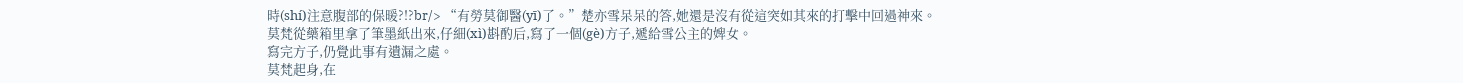時(shí)注意腹部的保暖?!?br/> “有勞莫御醫(yī)了。”楚亦雪呆呆的答,她還是沒有從這突如其來的打擊中回過神來。
莫梵從藥箱里拿了筆墨紙出來,仔細(xì)斟酌后,寫了一個(gè)方子,遞給雪公主的婢女。
寫完方子,仍覺此事有遺漏之處。
莫梵起身,在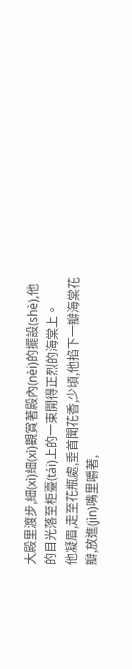大殿里渡步,細(xì)細(xì)觀賞著殿內(nèi)的擺設(shè),他的目光落至柜臺(tái)上的一束開得正烈的海棠上。
他凝眉,走至花瓶處,垂首聞花香,少頃,他掐下一瓣海棠花瓣,放進(jìn)嘴里嚼著,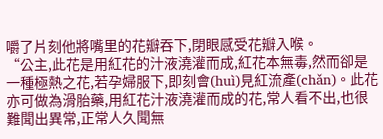嚼了片刻他將嘴里的花瓣吞下,閉眼感受花瓣入喉。
“公主,此花是用紅花的汁液澆灌而成,紅花本無毒,然而卻是一種極熱之花,若孕婦服下,即刻會(huì)見紅流產(chǎn)。此花亦可做為滑胎藥,用紅花汁液澆灌而成的花,常人看不出,也很難聞出異常,正常人久聞無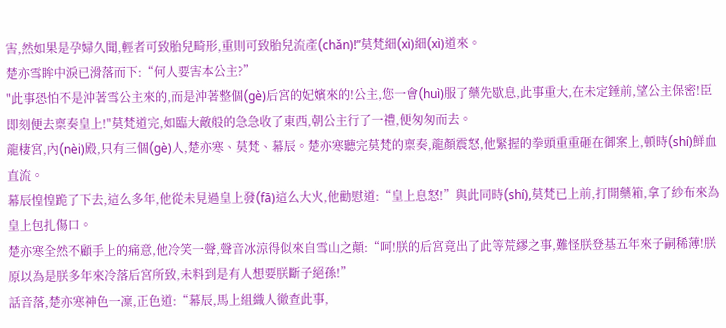害,然如果是孕婦久聞,輕者可致胎兒畸形,重則可致胎兒流產(chǎn)!”莫梵細(xì)細(xì)道來。
楚亦雪眸中淚已滑落而下:“何人要害本公主?”
"此事恐怕不是沖著雪公主來的,而是沖著整個(gè)后宮的妃嬪來的!公主,您一會(huì)服了藥先歇息,此事重大,在未定錘前,望公主保密!臣即刻便去稟奏皇上!"莫梵道完,如臨大敵般的急急收了東西,朝公主行了一禮,便匆匆而去。
龍棲宮,內(nèi)殿,只有三個(gè)人,楚亦寒、莫梵、幕辰。楚亦寒聽完莫梵的稟奏,龍顏震怒,他緊握的拳頭重重砸在御案上,頓時(shí)鮮血直流。
幕辰惶惶跪了下去,這么多年,他從未見過皇上發(fā)這么大火,他勸慰道:“皇上息怒!”與此同時(shí),莫梵已上前,打開藥箱,拿了紗布來為皇上包扎傷口。
楚亦寒全然不顧手上的痛意,他冷笑一聲,聲音冰涼得似來自雪山之顛:“呵!朕的后宮竟出了此等荒繆之事,難怪朕登基五年來子嗣稀薄!朕原以為是朕多年來冷落后宮所致,未料到是有人想要朕斷子絕孫!”
話音落,楚亦寒神色一凜,正色道:“幕辰,馬上組織人徹查此事,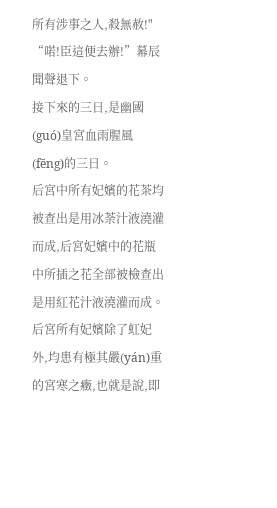所有涉事之人,殺無赦!"
“喏!臣這便去辦!”幕辰聞聲退下。
接下來的三日,是幽國(guó)皇宮血雨腥風(fēng)的三日。
后宮中所有妃嬪的花茶均被查出是用冰荼汁液澆灌而成,后宮妃嬪中的花瓶中所插之花全部被檢查出是用紅花汁液澆灌而成。
后宮所有妃嬪除了虹妃外,均患有極其嚴(yán)重的宮寒之癥,也就是說,即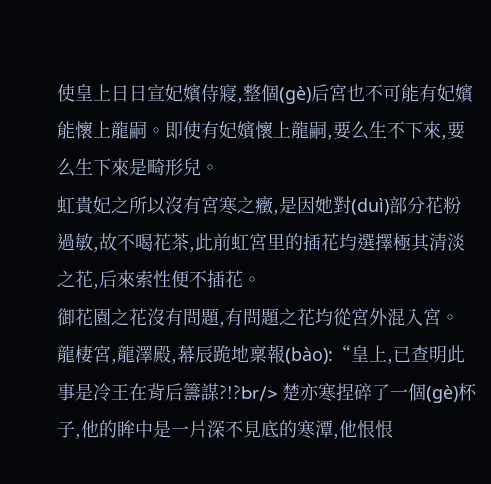使皇上日日宣妃嬪侍寢,整個(gè)后宮也不可能有妃嬪能懷上龍嗣。即使有妃嬪懷上龍嗣,要么生不下來,要么生下來是畸形兒。
虹貴妃之所以沒有宮寒之癥,是因她對(duì)部分花粉過敏,故不喝花茶,此前虹宮里的插花均選擇極其清淡之花,后來索性便不插花。
御花園之花沒有問題,有問題之花均從宮外混入宮。
龍棲宮,龍澤殿,幕辰跪地稟報(bào):“皇上,已查明此事是冷王在背后籌謀?!?br/> 楚亦寒捏碎了一個(gè)杯子,他的眸中是一片深不見底的寒潭,他恨恨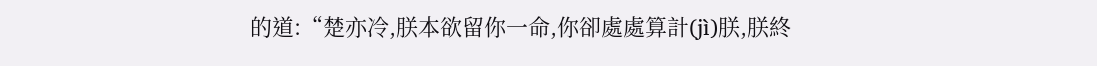的道:“楚亦冷,朕本欲留你一命,你卻處處算計(jì)朕,朕終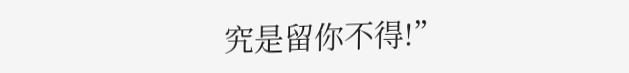究是留你不得!”